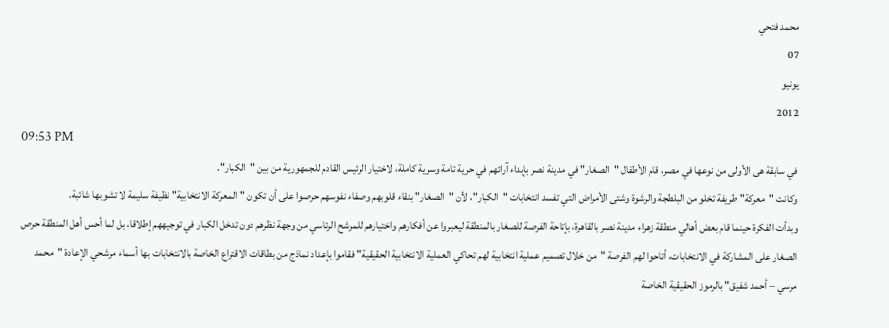محمد فتحي
07
يونيو
2012
09:53 PM
في سابقة هى الأولى من نوعها في مصر، قام الأطفال "الصغار" في مدينة نصر بإبداء آرائهم في حرية تامة وسرية كاملة، لاختيار الرئيس القادم للجمهورية من بين "الكبار".
وكانت "معركة" طريفة تخلو من البلطجة والرشوة وشتى الأمراض التي تفسد انتخابات "الكبار"، لأن "الصغار" بنقاء قلوبهم وصفاء نفوسهم حرصوا على أن تكون "المعركة الانتخابية" نظيفة سليمة لا تشوبها شائبة.
وبدأت الفكرة حينما قام بعض أهالي منطقة زهراء مدينة نصر بالقاهرة، بإتاحة الفرصة للصغار بالمنطقة ليعبروا عن أفكارهم واختيارهم للمرشح الرئاسي من وجهة نظرهم دون تدخل الكبار في توجيههم إطلاقا، بل لما أحس أهل المنطقة حرص الصغار على المشاركة في الانتخابات، أتاحوا لهم الفرصة "من خلال تصميم عملية انتخابية لهم تحاكي العملية الانتخابية الحقيقية" فقاموا بإعداد نماذج من بطاقات الاقتراع الخاصة بالانتخابات بها أسماء مرشحي الإعادة "محمد مرسي – أحمد شفيق" بالرموز الحقيقية الخاصة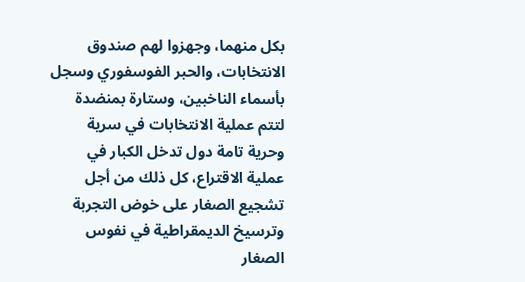بكل منهما، وجهزوا لهم صندوق الانتخابات، والحبر الفوسفوري وسجل بأسماء الناخبين، وستارة بمنضدة لتتم عملية الانتخابات في سرية وحرية تامة دول تدخل الكبار في عملية الاقتراع، كل ذلك من أجل تشجيع الصغار على خوض التجربة وترسيخ الديمقراطية في نفوس الصغار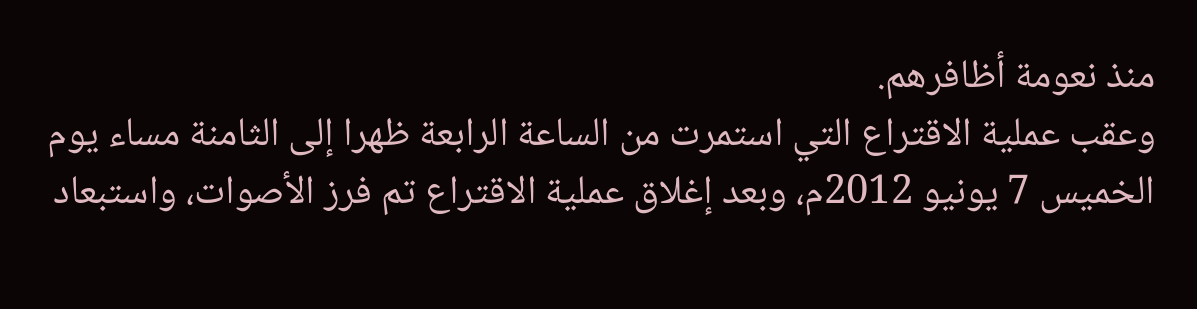منذ نعومة أظافرهم.
وعقب عملية الاقتراع التي استمرت من الساعة الرابعة ظهرا إلى الثامنة مساء يوم الخميس 7 يونيو 2012م، وبعد إغلاق عملية الاقتراع تم فرز الأصوات، واستبعاد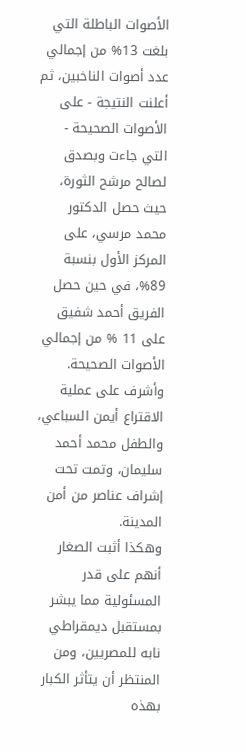الأصوات الباطلة التي بلغت 13% من إجمالي عدد أصوات الناخبين، ثم أعلنت النتيجة - على الأصوات الصحيحة - التي جاءت وبصدق لصالح مرشح الثورة، حيث حصل الدكتور محمد مرسي، على المركز الأول بنسبة 89%، في حين حصل الفريق أحمد شفيق على 11 % من إجمالي الأصوات الصحيحة.
وأشرف على عملية الاقتراع أيمن السباعي، والطفل محمد أحمد سليمان، وتمت تحت إشراف عناصر من أمن المدينة.
وهكذا أثبت الصغار أنهم على قدر المسئولية مما يبشر بمستقبل ديمقراطي نابه للمصريين، ومن المنتظر أن يتأثر الكبار بهذه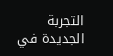التجربة الجديدة في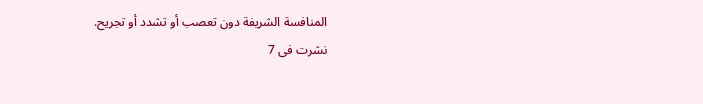المنافسة الشريفة دون تعصب أو تشدد أو تجريح.
نشرت فى 7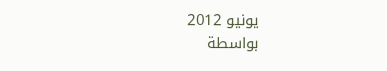يونيو 2012
بواسطة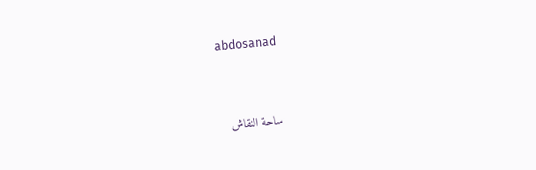abdosanad



ساحة النقاش